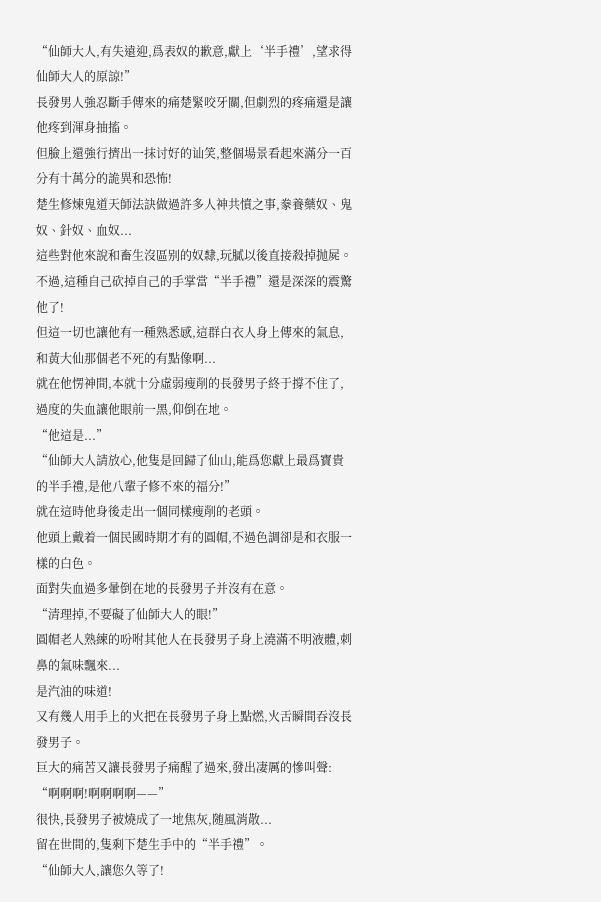“仙師大人,有失遠迎,爲表奴的歉意,獻上‘半手禮’,望求得仙師大人的原諒!”
長發男人強忍斷手傳來的痛楚緊咬牙關,但劇烈的疼痛還是讓他疼到渾身抽搐。
但臉上還強行擠出一抹讨好的讪笑,整個場景看起來滿分一百分有十萬分的詭異和恐怖!
楚生修煉鬼道天師法訣做過許多人神共憤之事,豢養藥奴、鬼奴、針奴、血奴...
這些對他來說和畜生沒區别的奴隸,玩膩以後直接殺掉抛屍。
不過,這種自己砍掉自己的手掌當“半手禮”還是深深的震驚他了!
但這一切也讓他有一種熟悉感,這群白衣人身上傳來的氣息,和黃大仙那個老不死的有點像啊...
就在他愣神間,本就十分虛弱瘦削的長發男子終于撐不住了,過度的失血讓他眼前一黑,仰倒在地。
“他這是...”
“仙師大人請放心,他隻是回歸了仙山,能爲您獻上最爲寶貴的半手禮,是他八輩子修不來的福分!”
就在這時他身後走出一個同樣瘦削的老頭。
他頭上戴着一個民國時期才有的圓帽,不過色調卻是和衣服一樣的白色。
面對失血過多暈倒在地的長發男子并沒有在意。
“清理掉,不要礙了仙師大人的眼!”
圓帽老人熟練的吩咐其他人在長發男子身上澆滿不明液體,刺鼻的氣味飄來...
是汽油的味道!
又有幾人用手上的火把在長發男子身上點燃,火舌瞬間吞沒長發男子。
巨大的痛苦又讓長發男子痛醒了過來,發出凄厲的慘叫聲:
“啊啊啊!啊啊啊啊——”
很快,長發男子被燒成了一地焦灰,随風消散...
留在世間的,隻剩下楚生手中的“半手禮”。
“仙師大人,讓您久等了!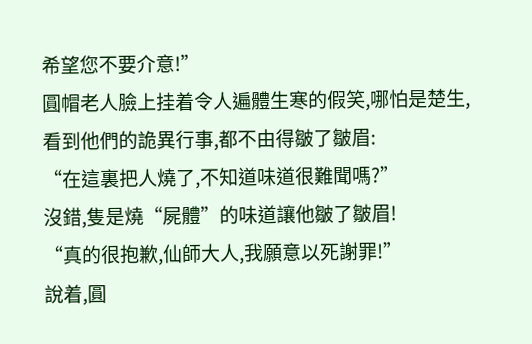希望您不要介意!”
圓帽老人臉上挂着令人遍體生寒的假笑,哪怕是楚生,看到他們的詭異行事,都不由得皺了皺眉:
“在這裏把人燒了,不知道味道很難聞嗎?”
沒錯,隻是燒“屍體”的味道讓他皺了皺眉!
“真的很抱歉,仙師大人,我願意以死謝罪!”
說着,圓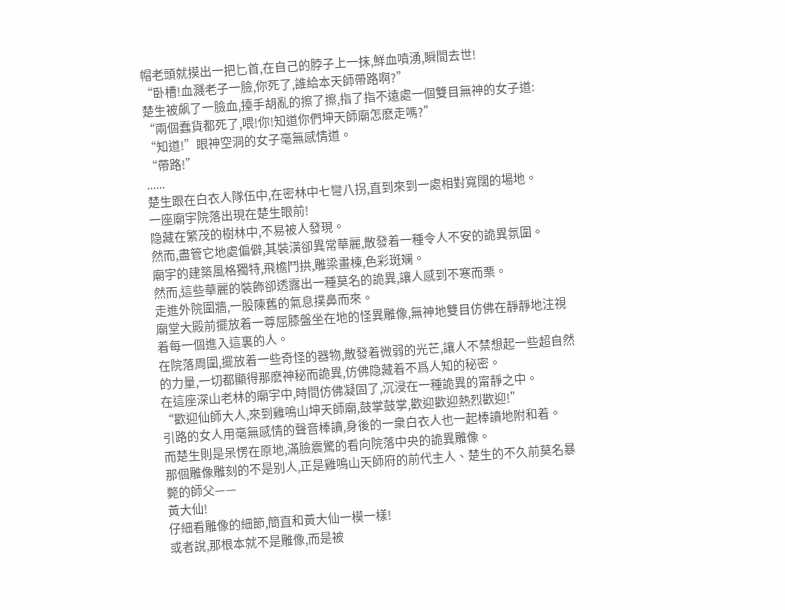帽老頭就摸出一把匕首,在自己的脖子上一抹,鮮血噴湧,瞬間去世!
“卧槽!血濺老子一臉,你死了,誰給本天師帶路啊?”
楚生被飙了一臉血,擡手胡亂的擦了擦,指了指不遠處一個雙目無神的女子道:
“兩個蠢貨都死了,喂!你!知道你們坤天師廟怎麽走嗎?”
“知道!”眼神空洞的女子毫無感情道。
“帶路!”
......
楚生跟在白衣人隊伍中,在密林中七彎八拐,直到來到一處相對寬闊的場地。
一座廟宇院落出現在楚生眼前!
隐藏在繁茂的樹林中,不易被人發現。
然而,盡管它地處偏僻,其裝潢卻異常華麗,散發着一種令人不安的詭異氛圍。
廟宇的建築風格獨特,飛檐鬥拱,雕梁畫棟,色彩斑斓。
然而,這些華麗的裝飾卻透露出一種莫名的詭異,讓人感到不寒而栗。
走進外院圍牆,一股陳舊的氣息撲鼻而來。
廟堂大殿前擺放着一尊屈膝盤坐在地的怪異雕像,無神地雙目仿佛在靜靜地注視着每一個進入這裏的人。
在院落周圍,擺放着一些奇怪的器物,散發着微弱的光芒,讓人不禁想起一些超自然的力量,一切都顯得那麽神秘而詭異,仿佛隐藏着不爲人知的秘密。
在這座深山老林的廟宇中,時間仿佛凝固了,沉浸在一種詭異的甯靜之中。
“歡迎仙師大人,來到雞鳴山坤天師廟,鼓掌鼓掌,歡迎歡迎熱烈歡迎!”
引路的女人用毫無感情的聲音棒讀,身後的一衆白衣人也一起棒讀地附和着。
而楚生則是呆愣在原地,滿臉震驚的看向院落中央的詭異雕像。
那個雕像雕刻的不是别人,正是雞鳴山天師府的前代主人、楚生的不久前莫名暴斃的師父——
黃大仙!
仔細看雕像的細節,簡直和黃大仙一模一樣!
或者說,那根本就不是雕像,而是被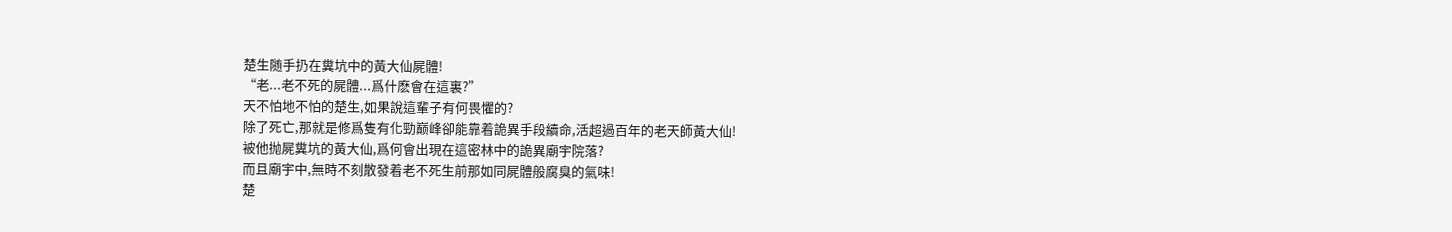楚生随手扔在糞坑中的黃大仙屍體!
“老...老不死的屍體...爲什麽會在這裏?”
天不怕地不怕的楚生,如果說這輩子有何畏懼的?
除了死亡,那就是修爲隻有化勁巅峰卻能靠着詭異手段續命,活超過百年的老天師黃大仙!
被他抛屍糞坑的黃大仙,爲何會出現在這密林中的詭異廟宇院落?
而且廟宇中,無時不刻散發着老不死生前那如同屍體般腐臭的氣味!
楚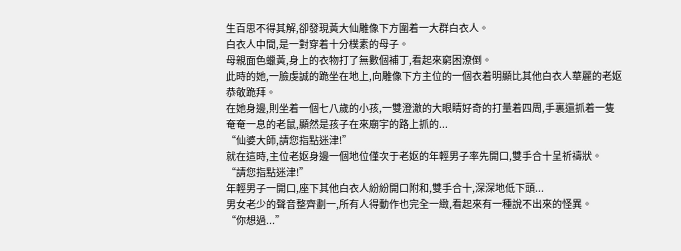生百思不得其解,卻發現黃大仙雕像下方圍着一大群白衣人。
白衣人中間,是一對穿着十分樸素的母子。
母親面色蠟黃,身上的衣物打了無數個補丁,看起來窮困潦倒。
此時的她,一臉虔誠的跪坐在地上,向雕像下方主位的一個衣着明顯比其他白衣人華麗的老妪恭敬跪拜。
在她身邊,則坐着一個七八歲的小孩,一雙澄澈的大眼睛好奇的打量着四周,手裏還抓着一隻奄奄一息的老鼠,顯然是孩子在來廟宇的路上抓的...
“仙婆大師,請您指點迷津!”
就在這時,主位老妪身邊一個地位僅次于老妪的年輕男子率先開口,雙手合十呈祈禱狀。
“請您指點迷津!”
年輕男子一開口,座下其他白衣人紛紛開口附和,雙手合十,深深地低下頭...
男女老少的聲音整齊劃一,所有人得動作也完全一緻,看起來有一種說不出來的怪異。
“你想過...”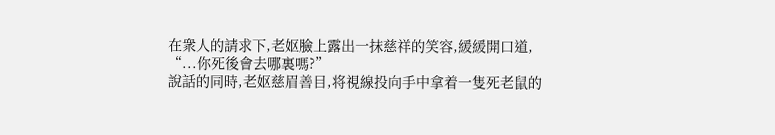在衆人的請求下,老妪臉上露出一抹慈祥的笑容,緩緩開口道,
“...你死後會去哪裏嗎?”
說話的同時,老妪慈眉善目,将視線投向手中拿着一隻死老鼠的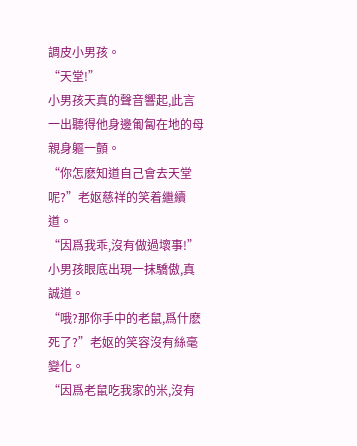調皮小男孩。
“天堂!”
小男孩天真的聲音響起,此言一出聽得他身邊匍匐在地的母親身軀一顫。
“你怎麽知道自己會去天堂呢?”老妪慈祥的笑着繼續道。
“因爲我乖,沒有做過壞事!”小男孩眼底出現一抹驕傲,真誠道。
“哦?那你手中的老鼠,爲什麽死了?”老妪的笑容沒有絲毫變化。
“因爲老鼠吃我家的米,沒有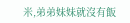米,弟弟妹妹就沒有飯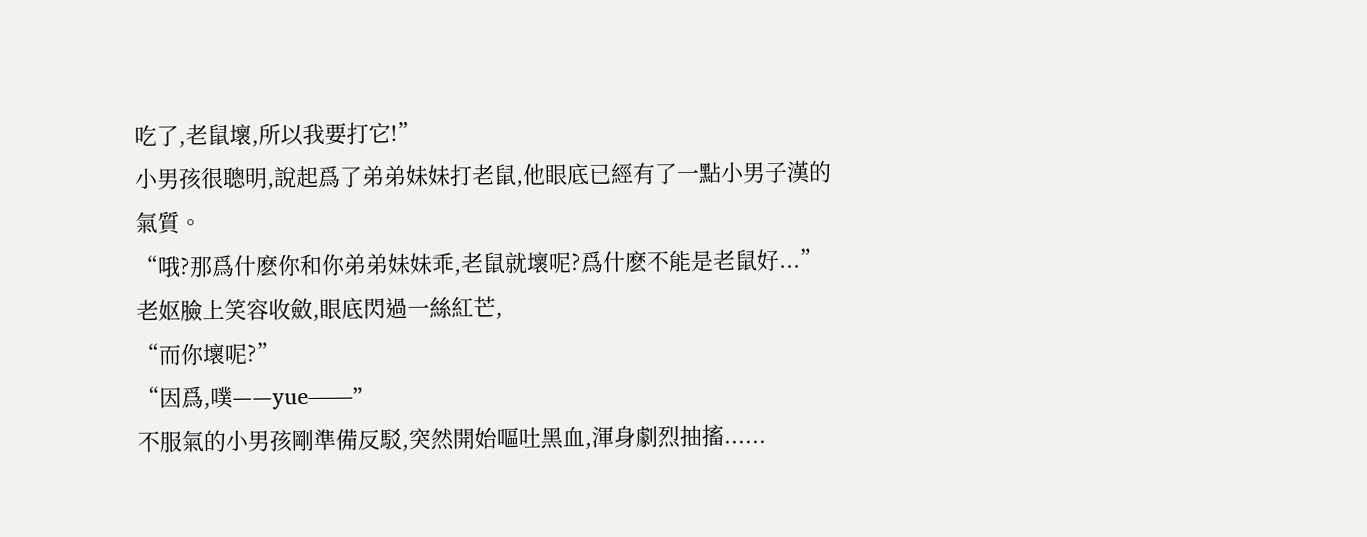吃了,老鼠壞,所以我要打它!”
小男孩很聰明,說起爲了弟弟妹妹打老鼠,他眼底已經有了一點小男子漢的氣質。
“哦?那爲什麽你和你弟弟妹妹乖,老鼠就壞呢?爲什麽不能是老鼠好...”
老妪臉上笑容收斂,眼底閃過一絲紅芒,
“而你壞呢?”
“因爲,噗——yue——”
不服氣的小男孩剛準備反駁,突然開始嘔吐黑血,渾身劇烈抽搐......